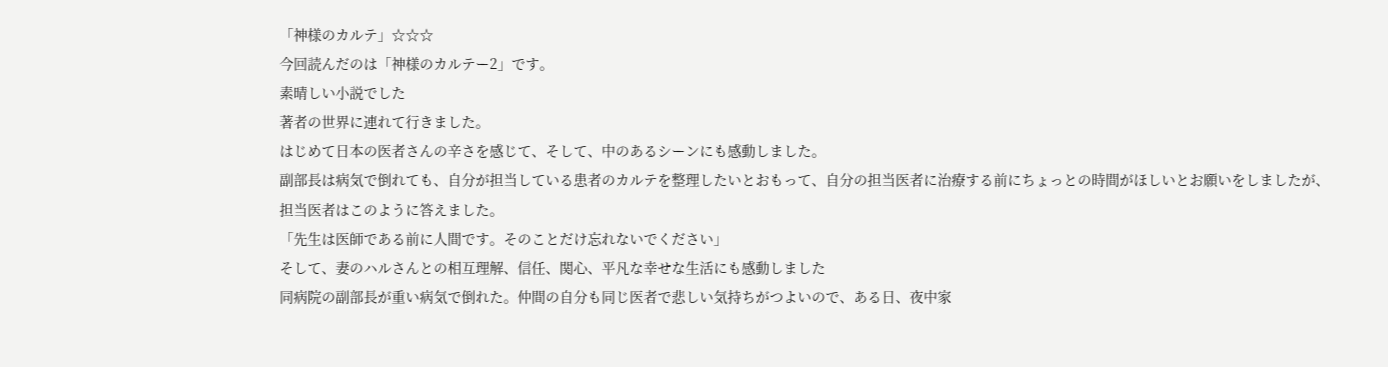「神様のカルテ」☆☆☆
今回読んだのは「神様のカルテー2」です。
素晴しい小説でした
著者の世界に連れて行きました。
はじめて日本の医者さんの辛さを感じて、そして、中のあるシーンにも感動しました。
副部長は病気で倒れても、自分が担当している患者のカルテを整理したいとおもって、自分の担当医者に治療する前にちょっとの時間がほしいとお願いをしましたが、
担当医者はこのように答えました。
「先生は医師である前に人間です。そのことだけ忘れないでください」
そして、妻のハルさんとの相互理解、信任、関心、平凡な幸せな生活にも感動しました
同病院の副部長が重い病気で倒れた。仲間の自分も同じ医者で悲しい気持ちがつよいので、ある日、夜中家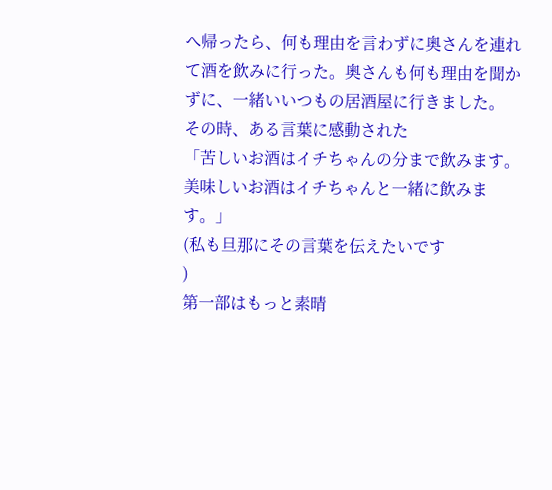へ帰ったら、何も理由を言わずに奥さんを連れて酒を飲みに行った。奥さんも何も理由を聞かずに、一緒いいつもの居酒屋に行きました。
その時、ある言葉に感動された
「苦しいお酒はイチちゃんの分まで飲みます。美味しいお酒はイチちゃんと一緒に飲みます。」
(私も旦那にその言葉を伝えたいです
)
第一部はもっと素晴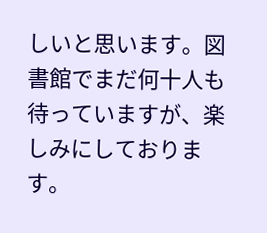しいと思います。図書館でまだ何十人も待っていますが、楽しみにしております。